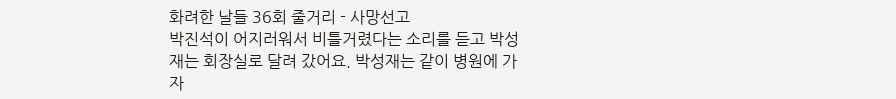화려한 날들 36회 줄거리 - 사망선고
박진석이 어지러워서 비틀거렸다는 소리를 듣고 박성재는 회장실로 달려 갔어요. 박성재는 같이 병원에 가자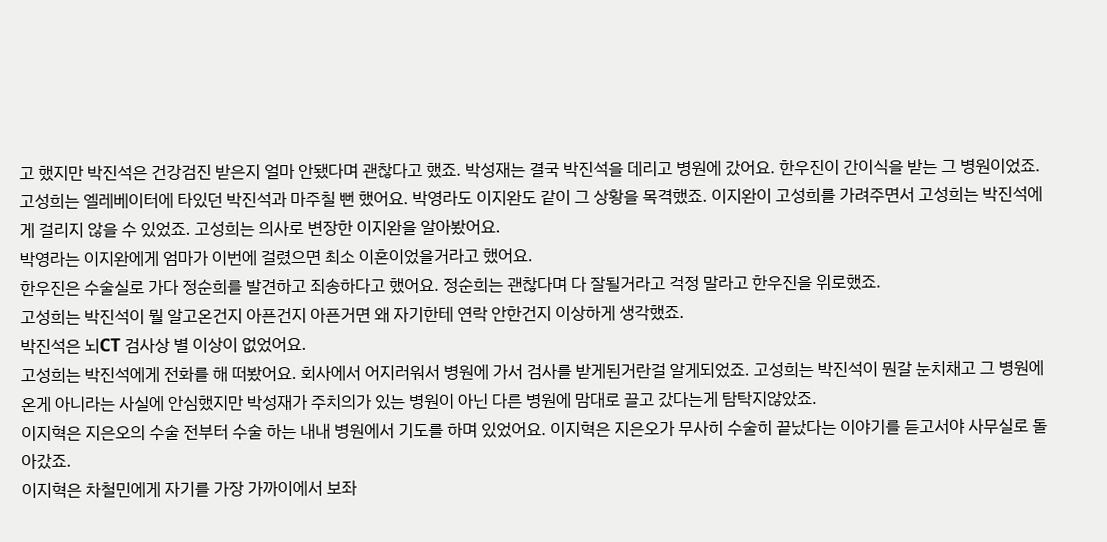고 했지만 박진석은 건강검진 받은지 얼마 안됐다며 괜찮다고 했죠. 박성재는 결국 박진석을 데리고 병원에 갔어요. 한우진이 간이식을 받는 그 병원이었죠.
고성희는 엘레베이터에 타있던 박진석과 마주칠 뻔 했어요. 박영라도 이지완도 같이 그 상황을 목격했죠. 이지완이 고성희를 가려주면서 고성희는 박진석에게 걸리지 않을 수 있었죠. 고성희는 의사로 변장한 이지완을 알아봤어요.
박영라는 이지완에게 엄마가 이번에 걸렸으면 최소 이혼이었을거라고 했어요.
한우진은 수술실로 가다 정순희를 발견하고 죄송하다고 했어요. 정순희는 괜찮다며 다 잘될거라고 걱정 말라고 한우진을 위로했죠.
고성희는 박진석이 뭘 알고온건지 아픈건지 아픈거면 왜 자기한테 연락 안한건지 이상하게 생각했죠.
박진석은 뇌CT 검사상 별 이상이 없었어요.
고성희는 박진석에게 전화를 해 떠봤어요. 회사에서 어지러워서 병원에 가서 검사를 받게된거란걸 알게되었죠. 고성희는 박진석이 뭔갈 눈치채고 그 병원에 온게 아니라는 사실에 안심했지만 박성재가 주치의가 있는 병원이 아닌 다른 병원에 맘대로 끌고 갔다는게 탐탁지않았죠.
이지혁은 지은오의 수술 전부터 수술 하는 내내 병원에서 기도를 하며 있었어요. 이지혁은 지은오가 무사히 수술히 끝났다는 이야기를 듣고서야 사무실로 돌아갔죠.
이지혁은 차철민에게 자기를 가장 가까이에서 보좌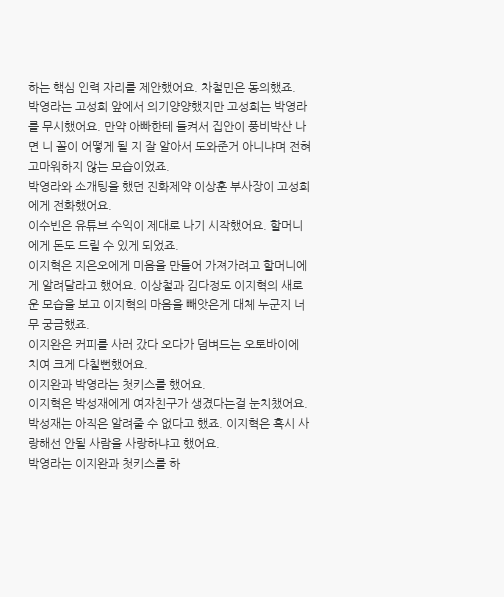하는 핵심 인력 자리를 제안했어요. 차철민은 동의했죠.
박영라는 고성희 앞에서 의기양양했지만 고성희는 박영라를 무시했어요. 만약 아빠한테 들켜서 집안이 풍비박산 나면 니 꼴이 어떻게 될 지 잘 알아서 도와준거 아니냐며 전혀 고마워하지 않는 모습이었죠.
박영라와 소개팅을 했던 진화제약 이상훈 부사장이 고성희에게 전화했어요.
이수빈은 유튜브 수익이 제대로 나기 시작했어요. 할머니에게 돈도 드릴 수 있게 되었죠.
이지혁은 지은오에게 미음을 만들어 가져가려고 할머니에게 알려달라고 했어요. 이상철과 김다정도 이지혁의 새로운 모습을 보고 이지혁의 마음을 빼앗은게 대체 누군지 너무 궁금했죠.
이지완은 커피를 사러 갔다 오다가 덤벼드는 오토바이에 치여 크게 다칠뻔했어요.
이지완과 박영라는 첫키스를 했어요.
이지혁은 박성재에게 여자친구가 생겼다는걸 눈치챘어요. 박성재는 아직은 알려줄 수 없다고 했죠. 이지혁은 혹시 사랑해선 안될 사람을 사랑하냐고 했어요.
박영라는 이지완과 첫키스를 하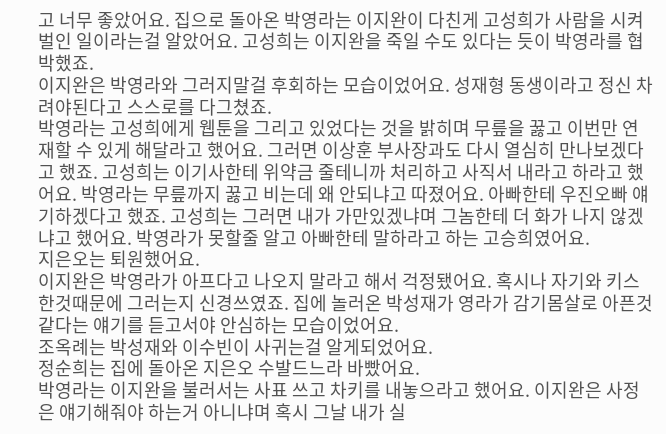고 너무 좋았어요. 집으로 돌아온 박영라는 이지완이 다친게 고성희가 사람을 시켜 벌인 일이라는걸 알았어요. 고성희는 이지완을 죽일 수도 있다는 듯이 박영라를 협박했죠.
이지완은 박영라와 그러지말걸 후회하는 모습이었어요. 성재형 동생이라고 정신 차려야된다고 스스로를 다그쳤죠.
박영라는 고성희에게 웹툰을 그리고 있었다는 것을 밝히며 무릎을 꿇고 이번만 연재할 수 있게 해달라고 했어요. 그러면 이상훈 부사장과도 다시 열심히 만나보겠다고 했죠. 고성희는 이기사한테 위약금 줄테니까 처리하고 사직서 내라고 하라고 했어요. 박영라는 무릎까지 꿇고 비는데 왜 안되냐고 따졌어요. 아빠한테 우진오빠 얘기하겠다고 했죠. 고성희는 그러면 내가 가만있겠냐며 그놈한테 더 화가 나지 않겠냐고 했어요. 박영라가 못할줄 알고 아빠한테 말하라고 하는 고승희였어요.
지은오는 퇴원했어요.
이지완은 박영라가 아프다고 나오지 말라고 해서 걱정됐어요. 혹시나 자기와 키스한것때문에 그러는지 신경쓰였죠. 집에 놀러온 박성재가 영라가 감기몸살로 아픈것 같다는 얘기를 듣고서야 안심하는 모습이었어요.
조옥례는 박성재와 이수빈이 사귀는걸 알게되었어요.
정순희는 집에 돌아온 지은오 수발드느라 바빴어요.
박영라는 이지완을 불러서는 사표 쓰고 차키를 내놓으라고 했어요. 이지완은 사정은 얘기해줘야 하는거 아니냐며 혹시 그날 내가 실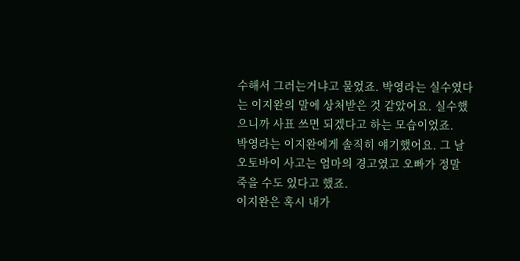수해서 그러는거냐고 물었죠. 박영라는 실수였다는 이지완의 말에 상처받은 것 같았어요. 실수했으니까 사표 쓰면 되겠다고 하는 모습이었죠.
박영라는 이지완에게 솔직히 얘기했어요. 그 날 오토바이 사고는 엄마의 경고였고 오빠가 정말 죽을 수도 있다고 했죠.
이지완은 혹시 내가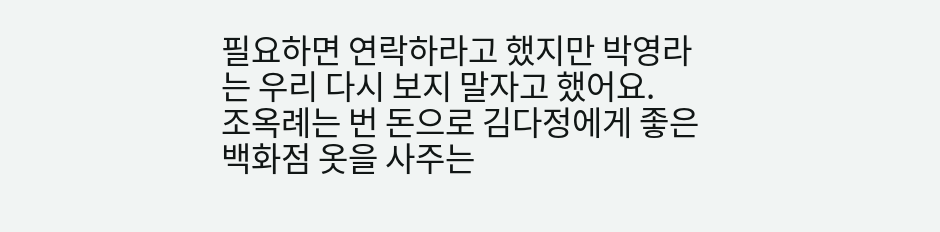필요하면 연락하라고 했지만 박영라는 우리 다시 보지 말자고 했어요.
조옥례는 번 돈으로 김다정에게 좋은 백화점 옷을 사주는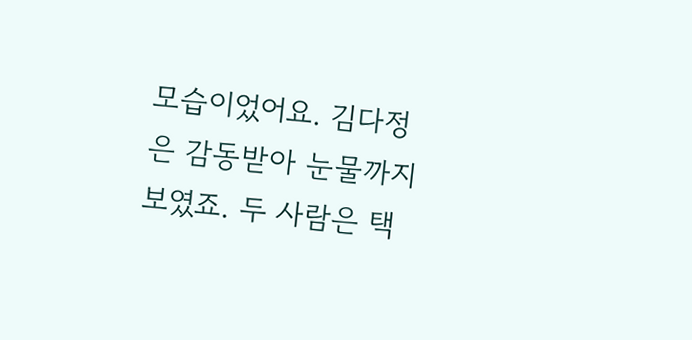모습이었어요. 김다정은 감동받아 눈물까지 보였죠. 두 사람은 택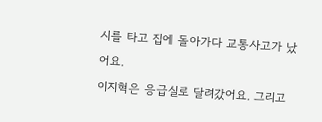시를 타고 집에 돌아가다 교통사고가 났어요.
이지혁은 응급실로 달려갔어요. 그리고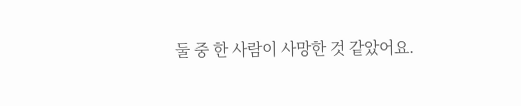둘 중 한 사람이 사망한 것 같았어요.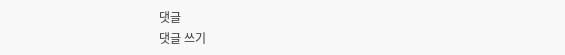댓글
댓글 쓰기